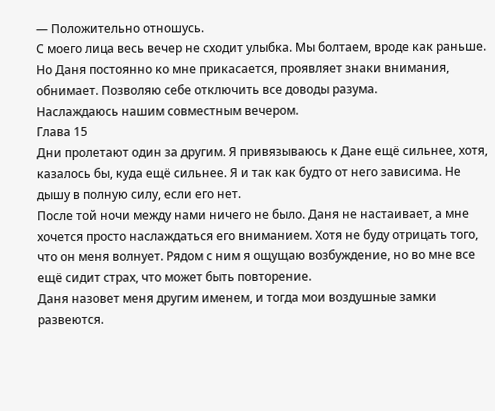— Положительно отношусь.
С моего лица весь вечер не сходит улыбка. Мы болтаем, вроде как раньше. Но Даня постоянно ко мне прикасается, проявляет знаки внимания, обнимает. Позволяю себе отключить все доводы разума.
Наслаждаюсь нашим совместным вечером.
Глава 15
Дни пролетают один за другим. Я привязываюсь к Дане ещё сильнее, хотя, казалось бы, куда ещё сильнее. Я и так как будто от него зависима. Не дышу в полную силу, если его нет.
После той ночи между нами ничего не было. Даня не настаивает, а мне хочется просто наслаждаться его вниманием. Хотя не буду отрицать того, что он меня волнует. Рядом с ним я ощущаю возбуждение, но во мне все ещё сидит страх, что может быть повторение.
Даня назовет меня другим именем, и тогда мои воздушные замки развеются.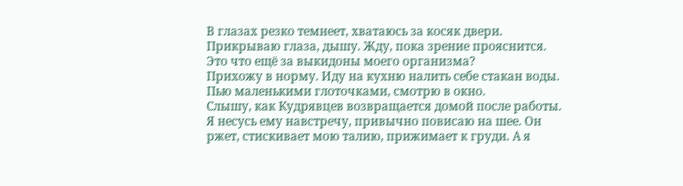В глазах резко темнеет, хватаюсь за косяк двери. Прикрываю глаза, дышу. Жду, пока зрение прояснится.
Это что ещё за выкидоны моего организма?
Прихожу в норму. Иду на кухню налить себе стакан воды. Пью маленькими глоточками, смотрю в окно.
Слышу, как Кудрявцев возвращается домой после работы. Я несусь ему навстречу, привычно повисаю на шее. Он ржет, стискивает мою талию, прижимает к груди. А я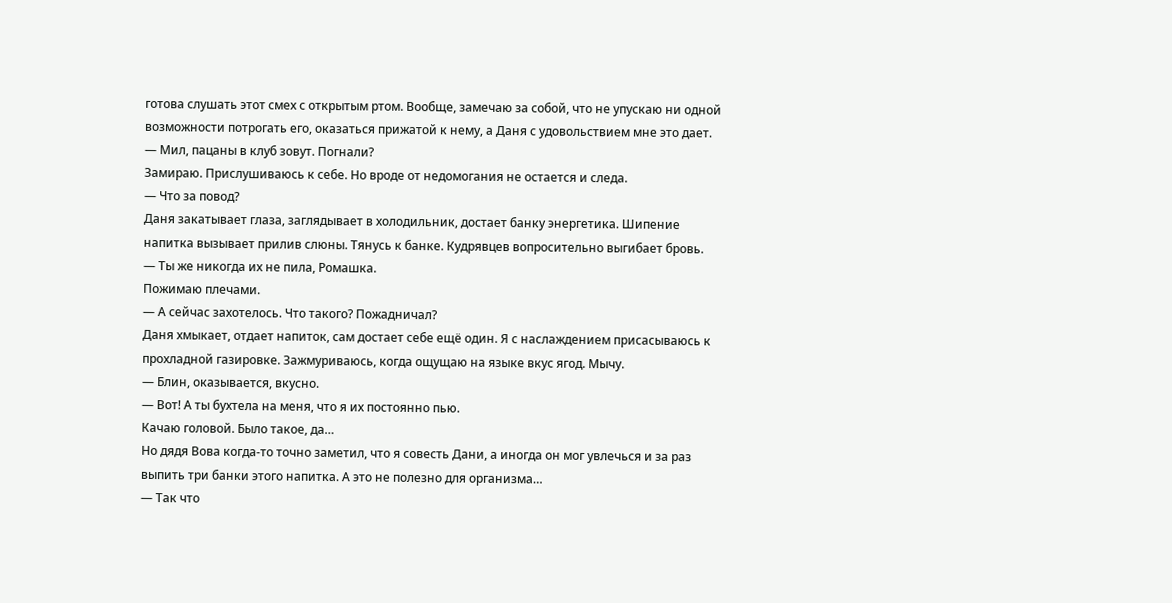готова слушать этот смех с открытым ртом. Вообще, замечаю за собой, что не упускаю ни одной возможности потрогать его, оказаться прижатой к нему, а Даня с удовольствием мне это дает.
— Мил, пацаны в клуб зовут. Погнали?
Замираю. Прислушиваюсь к себе. Но вроде от недомогания не остается и следа.
— Что за повод?
Даня закатывает глаза, заглядывает в холодильник, достает банку энергетика. Шипение напитка вызывает прилив слюны. Тянусь к банке. Кудрявцев вопросительно выгибает бровь.
— Ты же никогда их не пила, Ромашка.
Пожимаю плечами.
— А сейчас захотелось. Что такого? Пожадничал?
Даня хмыкает, отдает напиток, сам достает себе ещё один. Я с наслаждением присасываюсь к прохладной газировке. Зажмуриваюсь, когда ощущаю на языке вкус ягод. Мычу.
— Блин, оказывается, вкусно.
— Вот! А ты бухтела на меня, что я их постоянно пью.
Качаю головой. Было такое, да…
Но дядя Вова когда-то точно заметил, что я совесть Дани, а иногда он мог увлечься и за раз выпить три банки этого напитка. А это не полезно для организма…
— Так что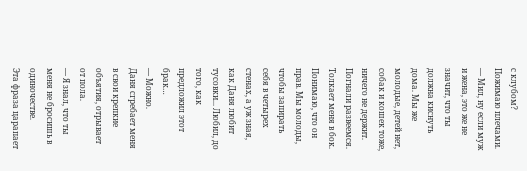с клубом?
Пожимаю плечами.
— Мил, ну если муж и жена, это же не значит, что ты должна киснуть дома. Мы же молодые, детей нет, собак и кошек тоже, ничего не держит. Погнали развеемся.
Толкает меня в бок.
Понимаю, что он прав. Мы молоды, чтобы запирать себя в четырех стенах, а уж зная, как Даня любит тусовки... Любил, до того, как предложил этот брак…
— Можно.
Даня сгребает меня в свои крепкие объятия, отрывает от пола.
— Я знал, что ты меня не бросишь в одиночестве.
Эта фраза царапает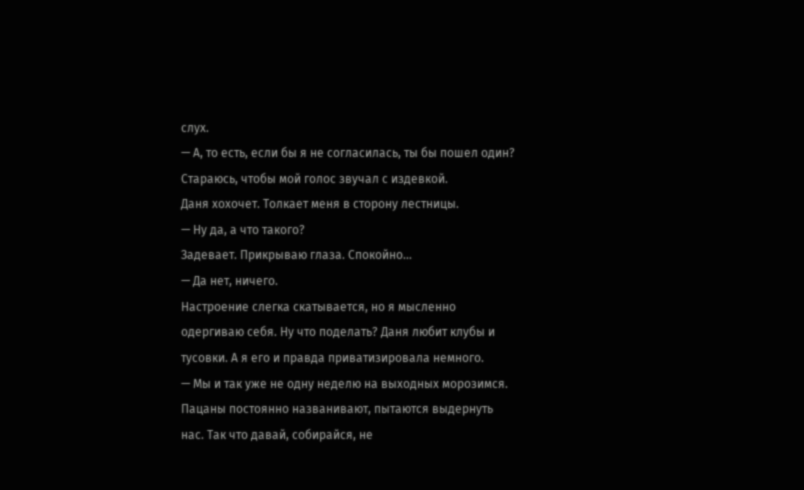слух.
— А, то есть, если бы я не согласилась, ты бы пошел один?
Стараюсь, чтобы мой голос звучал с издевкой.
Даня хохочет. Толкает меня в сторону лестницы.
— Ну да, а что такого?
Задевает. Прикрываю глаза. Спокойно…
— Да нет, ничего.
Настроение слегка скатывается, но я мысленно одергиваю себя. Ну что поделать? Даня любит клубы и тусовки. А я его и правда приватизировала немного.
— Мы и так уже не одну неделю на выходных морозимся. Пацаны постоянно названивают, пытаются выдернуть нас. Так что давай, собирайся, не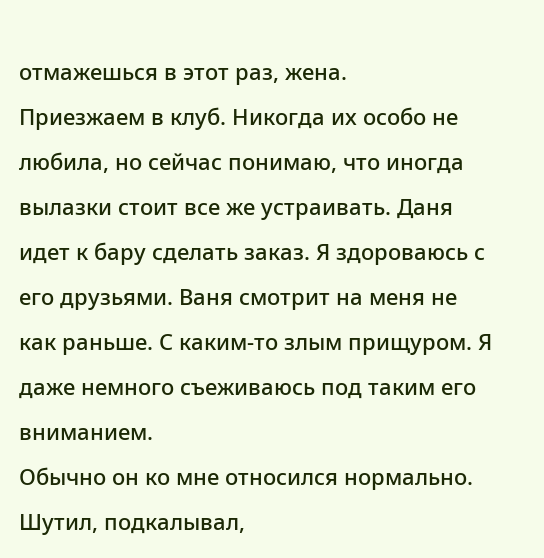отмажешься в этот раз, жена.
Приезжаем в клуб. Никогда их особо не любила, но сейчас понимаю, что иногда вылазки стоит все же устраивать. Даня идет к бару сделать заказ. Я здороваюсь с его друзьями. Ваня смотрит на меня не как раньше. С каким-то злым прищуром. Я даже немного съеживаюсь под таким его вниманием.
Обычно он ко мне относился нормально. Шутил, подкалывал,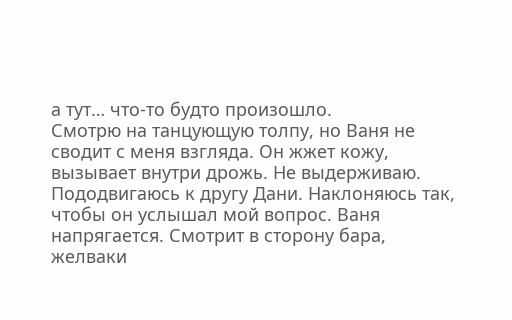а тут… что-то будто произошло.
Смотрю на танцующую толпу, но Ваня не сводит с меня взгляда. Он жжет кожу, вызывает внутри дрожь. Не выдерживаю. Пододвигаюсь к другу Дани. Наклоняюсь так, чтобы он услышал мой вопрос. Ваня напрягается. Смотрит в сторону бара, желваки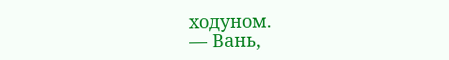ходуном.
— Вань,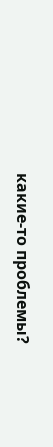какие-то проблемы?